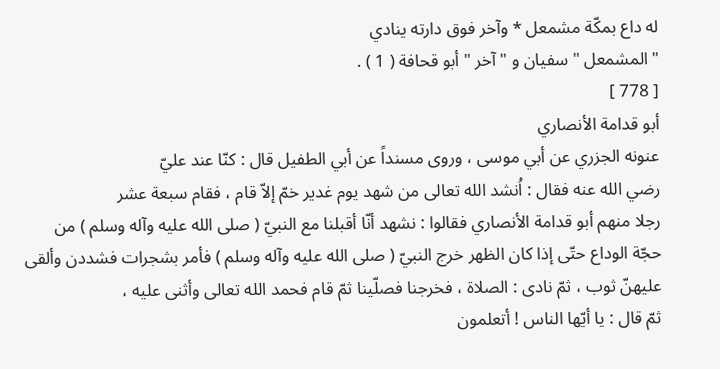له داع بمكّة مشمعل * وآخر فوق دارته ينادي
" المشمعل " سفيان و " آخر " أبو قحافة ( 1 ) .
[ 778 ]
أبو قدامة الأنصاري
عنونه الجزري عن أبي موسى ، وروى مسنداً عن أبي الطفيل قال : كنّا عند عليّ
رضي الله عنه فقال : اُنشد الله تعالى من شهد يوم غدير خمّ إلاّ قام ، فقام سبعة عشر
رجلا منهم أبو قدامة الأنصاري فقالوا : نشهد أنّا أقبلنا مع النبيّ ( صلى الله عليه وآله وسلم ) من
حجّة الوداع حتّى إذا كان الظهر خرج النبيّ ( صلى الله عليه وآله وسلم ) فأمر بشجرات فشددن وألقى
عليهنّ ثوب ، ثمّ نادى : الصلاة ، فخرجنا فصلّينا ثمّ قام فحمد الله تعالى وأثنى عليه ،
ثمّ قال : يا أيّها الناس ! أتعلمون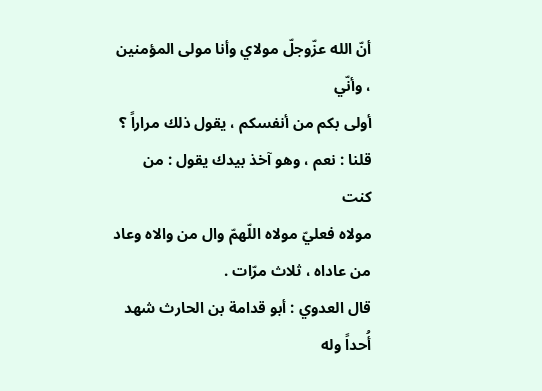أنّ الله عزّوجلّ مولاي وأنا مولى المؤمنين ، وأنّي
أولى بكم من أنفسكم ، يقول ذلك مراراً ؟ قلنا : نعم ، وهو آخذ بيدك يقول : من كنت
مولاه فعليّ مولاه اللّهمّ وال من والاه وعاد من عاداه ، ثلاث مرّات .
قال العدوي : أبو قدامة بن الحارث شهد أُحداً وله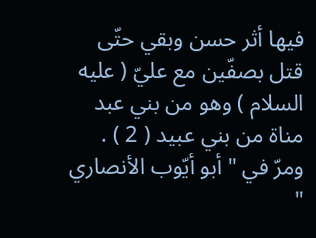فيها أثر حسن وبقي حتّى
قتل بصفّين مع عليّ ( عليه السلام ) وهو من بني عبد مناة من بني عبيد ( 2 ) .
ومرّ في " أبو أيّوب الأنصاري "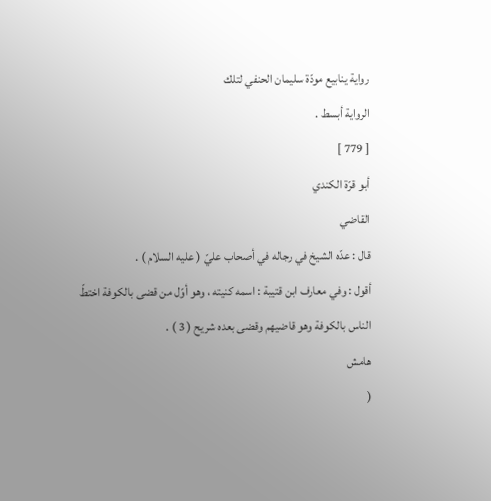رواية ينابيع مودّة سليمان الحنفي لتلك
الرواية أبسط .
[ 779 ]
أبو قرّة الكندي
القاضي
قال : عدّه الشيخ في رجاله في أصحاب عليّ ( عليه السلام ) .
أقول : وفي معارف ابن قتيبة : اسمه كنيته ، وهو أوّل من قضى بالكوفة اختطّ
الناس بالكوفة وهو قاضيهم وقضى بعده شريح ( 3 ) .
هامش
(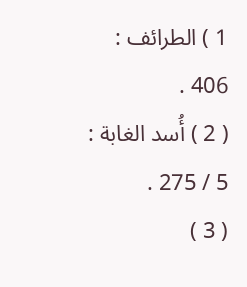1 ) الطرائف : 406 .
( 2 ) أُسد الغابة : 5 / 275 .
( 3 )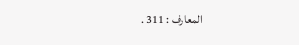المعارف : 311 .